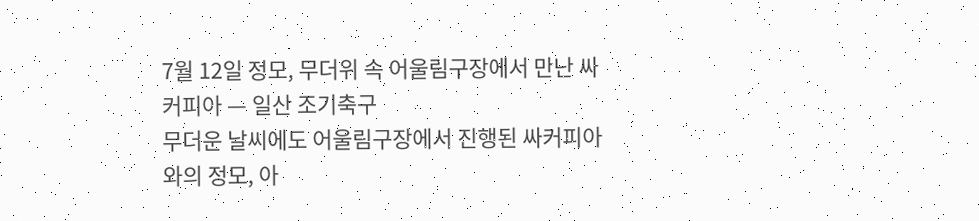7월 12일 정모, 무더위 속 어울림구장에서 만난 싸커피아 — 일산 조기축구
무더운 날씨에도 어울림구장에서 진행된 싸커피아와의 정모, 아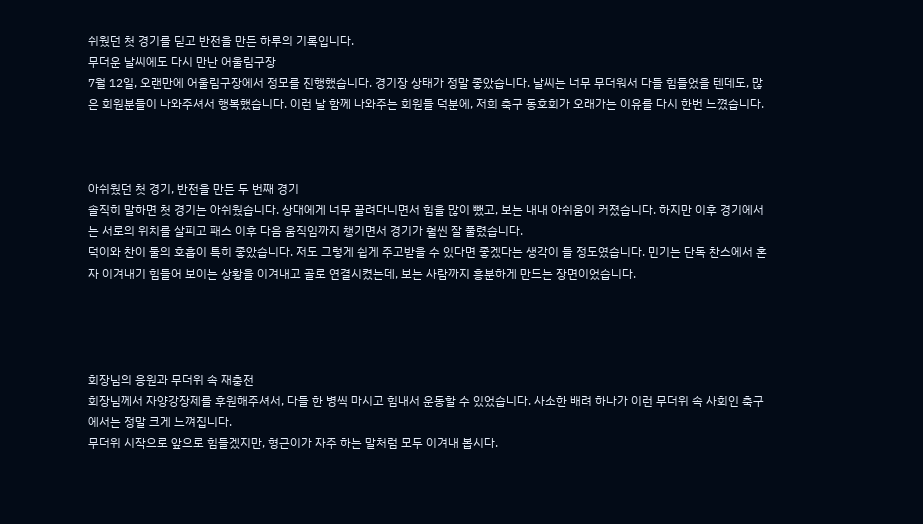쉬웠던 첫 경기를 딛고 반전을 만든 하루의 기록입니다.
무더운 날씨에도 다시 만난 어울림구장
7월 12일, 오랜만에 어울림구장에서 정모를 진행했습니다. 경기장 상태가 정말 좋았습니다. 날씨는 너무 무더워서 다들 힘들었을 텐데도, 많은 회원분들이 나와주셔서 행복했습니다. 이런 날 함께 나와주는 회원들 덕분에, 저희 축구 동호회가 오래가는 이유를 다시 한번 느꼈습니다.



아쉬웠던 첫 경기, 반전을 만든 두 번째 경기
솔직히 말하면 첫 경기는 아쉬웠습니다. 상대에게 너무 끌려다니면서 힘을 많이 뺐고, 보는 내내 아쉬움이 커졌습니다. 하지만 이후 경기에서는 서로의 위치를 살피고 패스 이후 다음 움직임까지 챙기면서 경기가 훨씬 잘 풀렸습니다.
덕이와 찬이 둘의 호흡이 특히 좋았습니다. 저도 그렇게 쉽게 주고받을 수 있다면 좋겠다는 생각이 들 정도였습니다. 민기는 단독 찬스에서 혼자 이겨내기 힘들어 보이는 상황을 이겨내고 골로 연결시켰는데, 보는 사람까지 흥분하게 만드는 장면이었습니다.




회장님의 응원과 무더위 속 재충전
회장님께서 자양강장제를 후원해주셔서, 다들 한 병씩 마시고 힘내서 운동할 수 있었습니다. 사소한 배려 하나가 이런 무더위 속 사회인 축구에서는 정말 크게 느껴집니다.
무더위 시작으로 앞으로 힘들겠지만, 형근이가 자주 하는 말처럼 모두 이겨내 봅시다.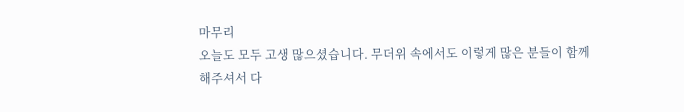마무리
오늘도 모두 고생 많으셨습니다. 무더위 속에서도 이렇게 많은 분들이 함께해주셔서 다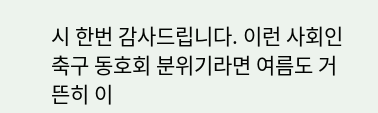시 한번 감사드립니다. 이런 사회인 축구 동호회 분위기라면 여름도 거뜬히 이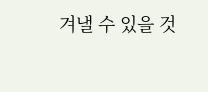겨낼 수 있을 것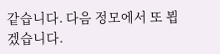같습니다. 다음 정모에서 또 뵙겠습니다.